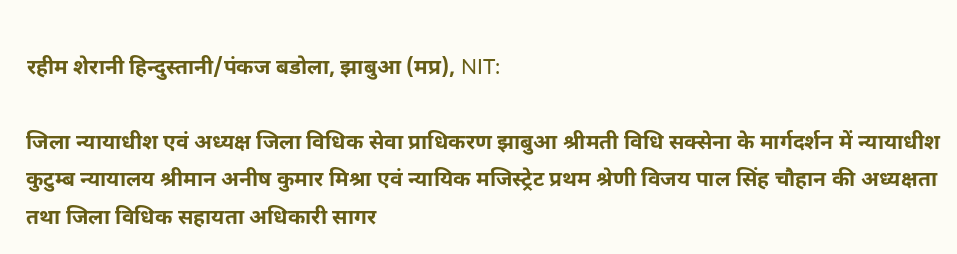रहीम शेरानी हिन्दुस्तानी/पंकज बडोला, झाबुआ (मप्र), NIT:

जिला न्यायाधीश एवं अध्यक्ष जिला विधिक सेवा प्राधिकरण झाबुआ श्रीमती विधि सक्सेना के मार्गदर्शन में न्यायाधीश कुटुम्ब न्यायालय श्रीमान अनीष कुमार मिश्रा एवं न्यायिक मजिस्ट्रेट प्रथम श्रेणी विजय पाल सिंह चौहान की अध्यक्षता तथा जिला विधिक सहायता अधिकारी सागर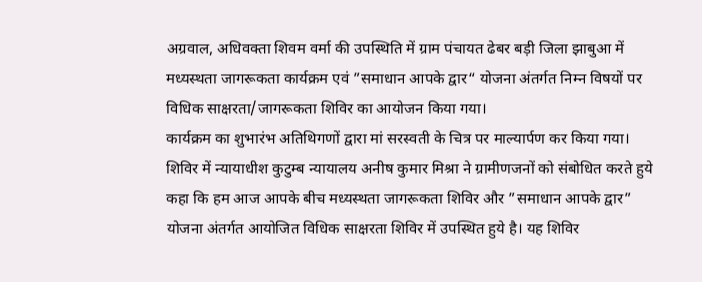अग्रवाल, अधिवक्ता शिवम वर्मा की उपस्थिति में ग्राम पंचायत ढेबर बड़ी जिला झाबुआ में मध्यस्थता जागरूकता कार्यक्रम एवं ”समाधान आपके द्वार“ योजना अंतर्गत निम्न विषयों पर विधिक साक्षरता/जागरूकता शिविर का आयोजन किया गया।
कार्यक्रम का शुभारंभ अतिथिगणों द्वारा मां सरस्वती के चित्र पर माल्यार्पण कर किया गया। शिविर में न्यायाधीश कुटुम्ब न्यायालय अनीष कुमार मिश्रा ने ग्रामीणजनों को संबोधित करते हुये कहा कि हम आज आपके बीच मध्यस्थता जागरूकता शिविर और ”समाधान आपके द्वार” योजना अंतर्गत आयोजित विधिक साक्षरता शिविर में उपस्थित हुये है। यह शिविर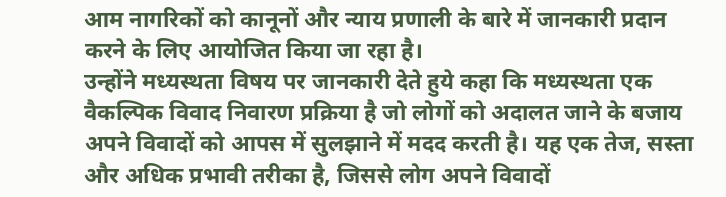आम नागरिकों को कानूनों और न्याय प्रणाली के बारे में जानकारी प्रदान करने के लिए आयोजित किया जा रहा है।
उन्होंने मध्यस्थता विषय पर जानकारी देते हुये कहा कि मध्यस्थता एक वैकल्पिक विवाद निवारण प्रक्रिया है जो लोगों को अदालत जाने के बजाय अपने विवादों को आपस में सुलझाने में मदद करती है। यह एक तेज, सस्ता और अधिक प्रभावी तरीका है, जिससे लोग अपने विवादों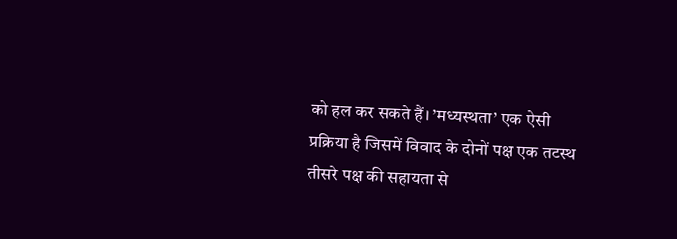को हल कर सकते हैं। ’मध्यस्थता’ एक ऐसी प्रक्रिया है जिसमें विवाद के दोनों पक्ष एक तटस्थ तीसरे पक्ष की सहायता से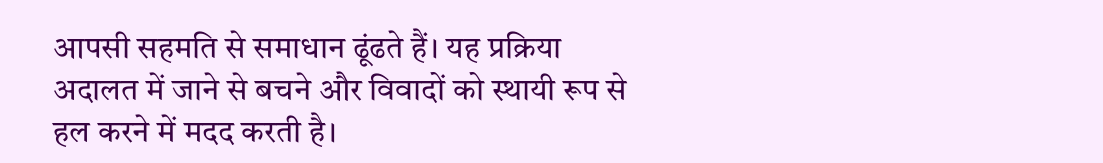आपसी सहमति से समाधान ढूंढते हैं। यह प्रक्रिया अदालत में जाने से बचने और विवादों को स्थायी रूप से हल करने में मदद करती है।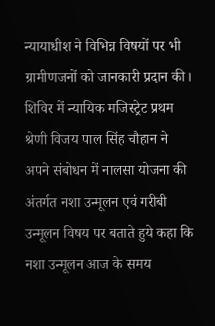न्यायाधीश ने विभिन्न विषयों पर भी ग्रामीणजनों को जानकारी प्रदान की।
शिविर में न्यायिक मजिस्ट्रेट प्रथम श्रेणी विजय पाल सिंह चौहान ने अपने संबोधन में नालसा योजना की अंतर्गत नशा उन्मूलन एवं गरीबी उन्मूलन विषय पर बताते हुये कहा कि नशा उन्मूलन आज के समय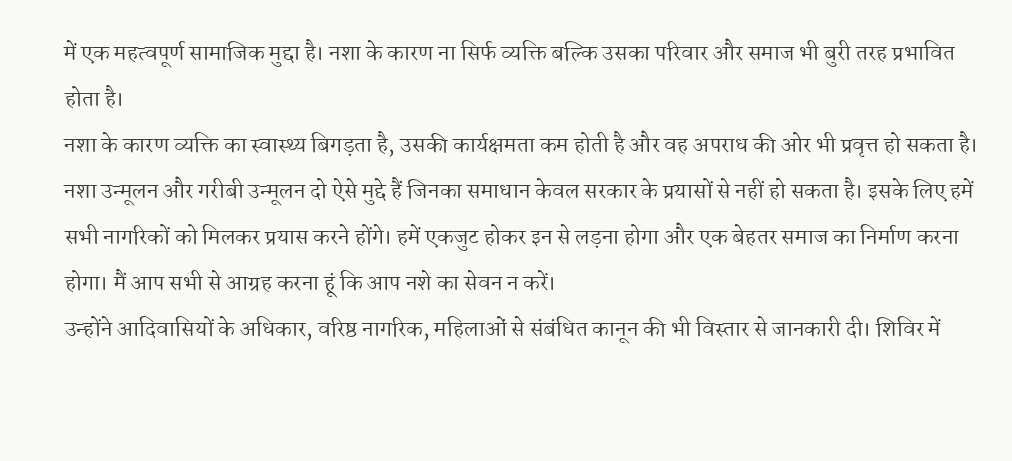में एक महत्वपूर्ण सामाजिक मुद्दा है। नशा के कारण ना सिर्फ व्यक्ति बल्कि उसका परिवार और समाज भी बुरी तरह प्रभावित होता है।
नशा के कारण व्यक्ति का स्वास्थ्य बिगड़ता है, उसकी कार्यक्षमता कम होती है और वह अपराध की ओर भी प्रवृत्त हो सकता है। नशा उन्मूलन और गरीबी उन्मूलन दो ऐसे मुद्दे हैं जिनका समाधान केवल सरकार के प्रयासों से नहीं हो सकता है। इसके लिए हमें सभी नागरिकों को मिलकर प्रयास करने होंगे। हमें एकजुट होकर इन से लड़ना होगा और एक बेहतर समाज का निर्माण करना होगा। मैं आप सभी से आग्रह करना हूं कि आप नशे का सेवन न करें।
उन्होंने आदिवासियों के अधिकार, वरिष्ठ नागरिक, महिलाओं से संबंधित कानून की भी विस्तार से जानकारी दी। शिविर में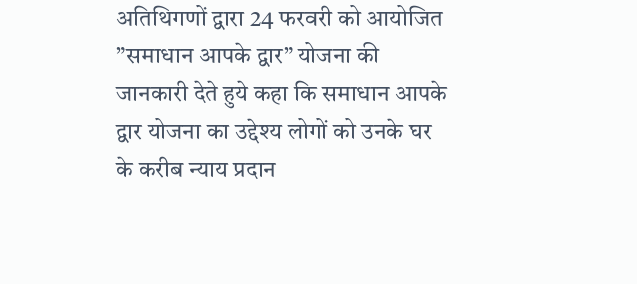अतिथिगणों द्वारा 24 फरवरी को आयोजित ”समाधान आपके द्वार” योजना की जानकारी देते हुये कहा कि समाधान आपके द्वार योजना का उद्देश्य लोगों को उनके घर के करीब न्याय प्रदान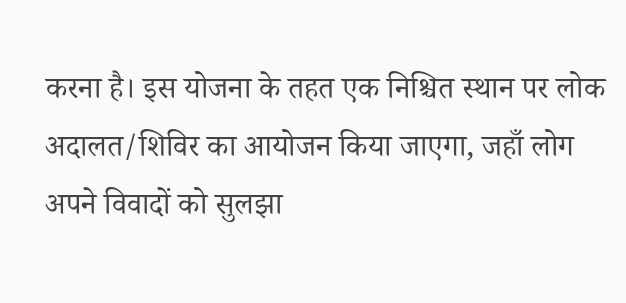करना है। इस योजना के तहत एक निश्चित स्थान पर लोक अदालत/शिविर का आयोजन किया जाएगा, जहाँ लोग अपने विवादों को सुलझा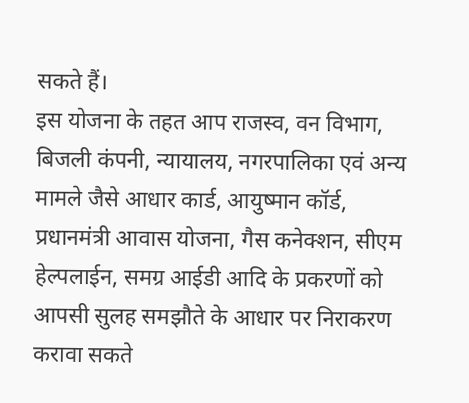सकते हैं।
इस योजना के तहत आप राजस्व, वन विभाग, बिजली कंपनी, न्यायालय, नगरपालिका एवं अन्य मामले जैसे आधार कार्ड, आयुष्मान कॉर्ड, प्रधानमंत्री आवास योजना, गैस कनेक्शन, सीएम हेल्पलाईन, समग्र आईडी आदि के प्रकरणों को आपसी सुलह समझौते के आधार पर निराकरण करावा सकते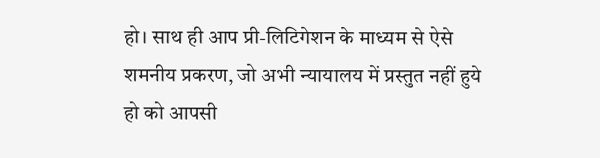हो। साथ ही आप प्री-लिटिगेशन के माध्यम से ऐसे शमनीय प्रकरण, जो अभी न्यायालय में प्रस्तुत नहीं हुये हो को आपसी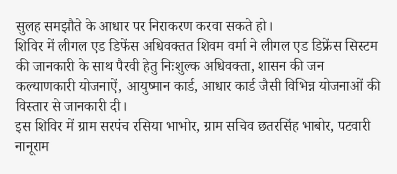सुलह समझौते के आधार पर निराकरण करवा सकते हो।
शिविर में लीगल एड डिफेंस अधिवक्तत शिवम वर्मा ने लीगल एड डिफ्रेंस सिस्टम की जानकारी के साथ पैरवी हेतु निःशुल्क अधिवक्ता, शासन की जन कल्याणकारी योजनाऐं, आयुष्मान कार्ड, आधार कार्ड जैसी विभिन्न योजनाओं की विस्तार से जानकारी दी।
इस शिविर में ग्राम सरपंच रसिया भाभोर, ग्राम सचिव छतरसिंह भाबोर, पटवारी नानूराम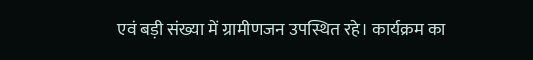एवं बड़ी संख्या में ग्रामीणजन उपस्थित रहे। कार्यक्रम का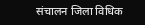संचालन जिला विधिक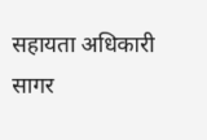सहायता अधिकारी सागर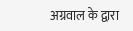अग्रवाल के द्वारा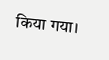किया गया।